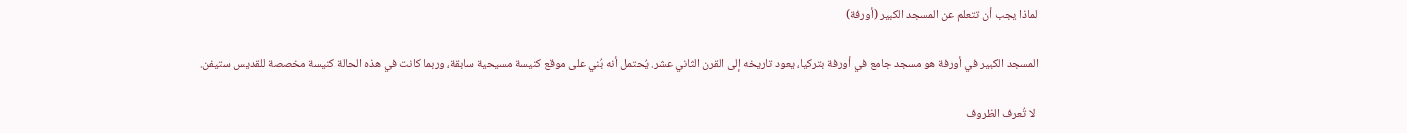لماذا يجب أن تتعلم عن المسجد الكبير (أورفة)

المسجد الكبير في أورفة هو مسجد جامع في أورفة بتركيا، يعود تاريخه إلى القرن الثاني عشر. يُحتمل أنه بُني على موقع كنيسة مسيحية سابقة، وربما كانت في هذه الحالة كنيسة مخصصة للقديس ستيفن.

 لا تُعرف الظروف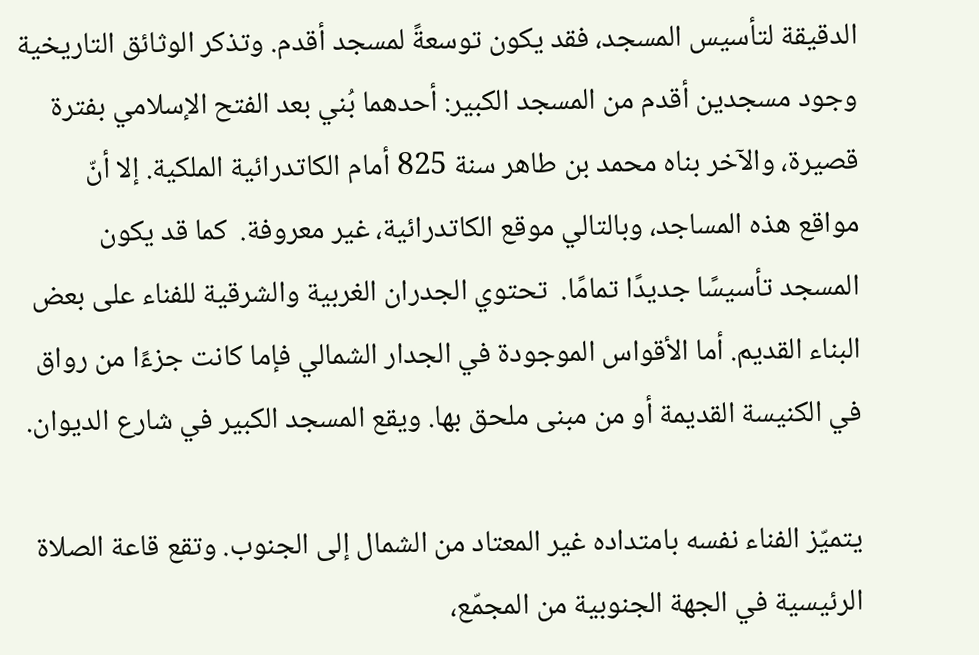الدقيقة لتأسيس المسجد، فقد يكون توسعةً لمسجد أقدم. وتذكر الوثائق التاريخية وجود مسجدين أقدم من المسجد الكبير: أحدهما بُني بعد الفتح الإسلامي بفترة قصيرة، والآخر بناه محمد بن طاهر سنة 825 أمام الكاتدرائية الملكية. إلا أنّ مواقع هذه المساجد، وبالتالي موقع الكاتدرائية، غير معروفة.  كما قد يكون المسجد تأسيسًا جديدًا تمامًا.  تحتوي الجدران الغربية والشرقية للفناء على بعض البناء القديم. أما الأقواس الموجودة في الجدار الشمالي فإما كانت جزءًا من رواق في الكنيسة القديمة أو من مبنى ملحق بها. ويقع المسجد الكبير في شارع الديوان.

يتميّز الفناء نفسه بامتداده غير المعتاد من الشمال إلى الجنوب. وتقع قاعة الصلاة الرئيسية في الجهة الجنوبية من المجمّع،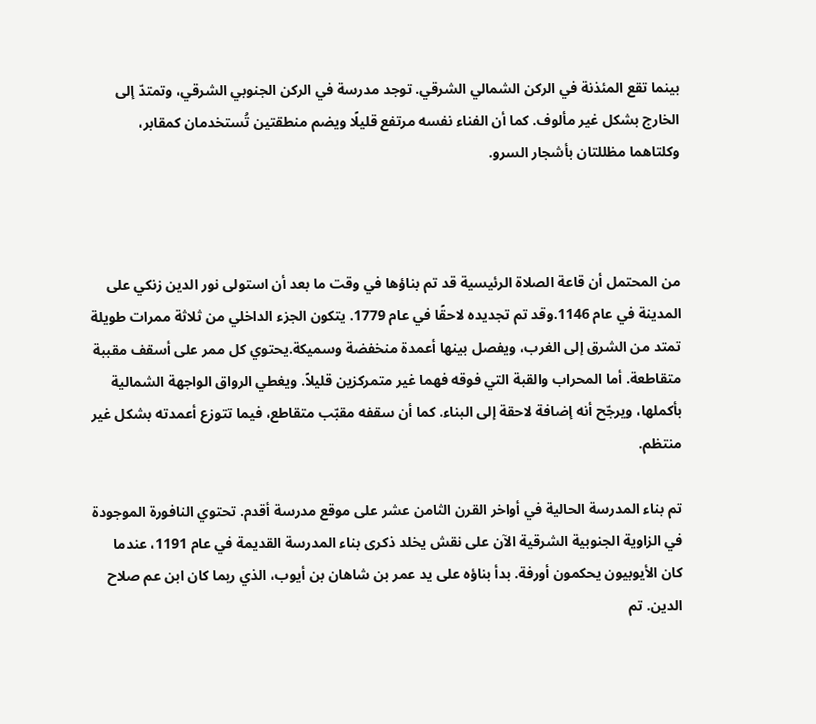بينما تقع المئذنة في الركن الشمالي الشرقي. توجد مدرسة في الركن الجنوبي الشرقي، وتمتدّ إلى الخارج بشكل غير مألوف. كما أن الفناء نفسه مرتفع قليلًا ويضم منطقتين تُستخدمان كمقابر، وكلتاهما مظللتان بأشجار السرو.



من المحتمل أن قاعة الصلاة الرئيسية قد تم بناؤها في وقت ما بعد أن استولى نور الدين زنكي على المدينة في عام 1146.وقد تم تجديده لاحقًا في عام 1779. يتكون الجزء الداخلي من ثلاثة ممرات طويلة تمتد من الشرق إلى الغرب، ويفصل بينها أعمدة منخفضة وسميكة.يحتوي كل ممر على أسقف مقببة متقاطعة. أما المحراب والقبة التي فوقه فهما غير متمركزين قليلاً. ويغطي الرواق الواجهة الشمالية بأكملها، ويرجّح أنه إضافة لاحقة إلى البناء. كما أن سقفه مقبّب متقاطع، فيما تتوزع أعمدته بشكل غير منتظم.

تم بناء المدرسة الحالية في أواخر القرن الثامن عشر على موقع مدرسة أقدم. تحتوي النافورة الموجودة في الزاوية الجنوبية الشرقية الآن على نقش يخلد ذكرى بناء المدرسة القديمة في عام 1191، عندما كان الأيوبيون يحكمون أورفة. بدأ بناؤه على يد عمر بن شاهان بن أيوب، الذي ربما كان ابن عم صلاح الدين. تم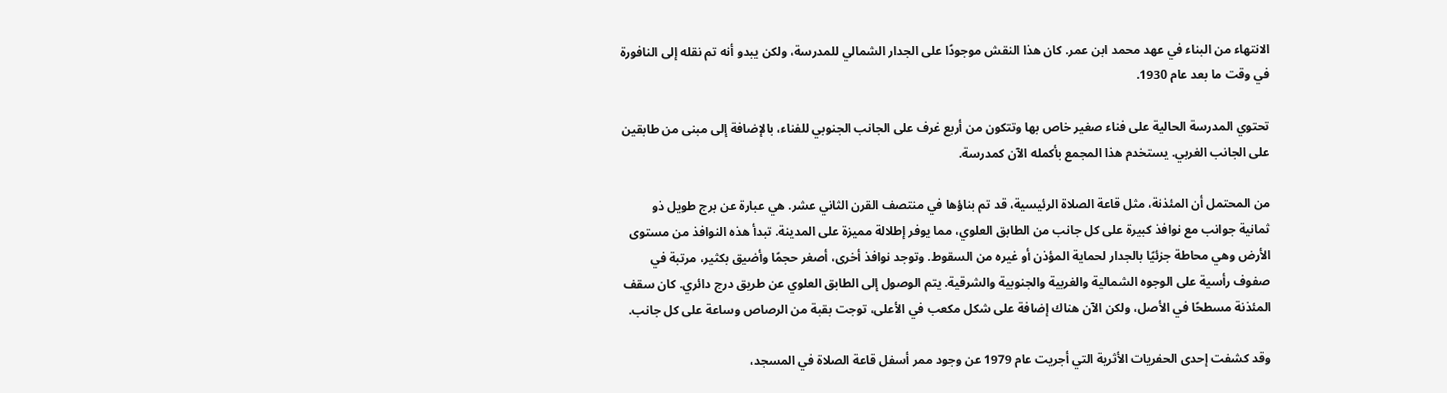الانتهاء من البناء في عهد محمد ابن عمر. كان هذا النقش موجودًا على الجدار الشمالي للمدرسة، ولكن يبدو أنه تم نقله إلى النافورة في وقت ما بعد عام 1930.

تحتوي المدرسة الحالية على فناء صغير خاص بها وتتكون من أربع غرف على الجانب الجنوبي للفناء، بالإضافة إلى مبنى من طابقين على الجانب الغربي. يستخدم هذا المجمع بأكمله الآن كمدرسة.

من المحتمل أن المئذنة، مثل قاعة الصلاة الرئيسية، قد تم بناؤها في منتصف القرن الثاني عشر. هي عبارة عن برج طويل ذو ثمانية جوانب مع نوافذ كبيرة على كل جانب من الطابق العلوي، مما يوفر إطلالة مميزة على المدينة. تبدأ هذه النوافذ من مستوى الأرض وهي محاطة جزئيًا بالجدار لحماية المؤذن أو غيره من السقوط. وتوجد نوافذ أخرى، أصغر حجمًا وأضيق بكثير، مرتبة في صفوف رأسية على الوجوه الشمالية والغربية والجنوبية والشرقية. يتم الوصول إلى الطابق العلوي عن طريق درج دائري. كان سقف المئذنة مسطحًا في الأصل، ولكن الآن هناك إضافة على شكل مكعب في الأعلى، توجت بقبة من الرصاص وساعة على كل جانب.

وقد كشفت إحدى الحفريات الأثرية التي أجريت عام 1979 عن وجود ممر أسفل قاعة الصلاة في المسجد،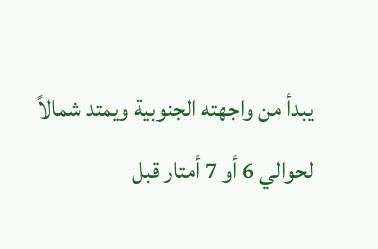يبدأ من واجهته الجنوبية ويمتد شمالاً لحوالي 6 أو 7 أمتار قبل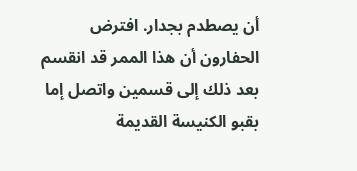أن يصطدم بجدار. افترض الحفارون أن هذا الممر قد انقسم بعد ذلك إلى قسمين واتصل إما بقبو الكنيسة القديمة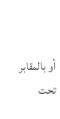أو بالمقابر تحت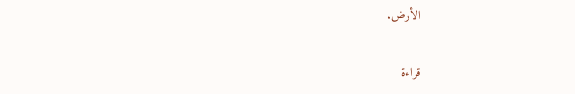الأرض.

قراءة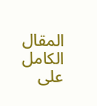المقال الكامل على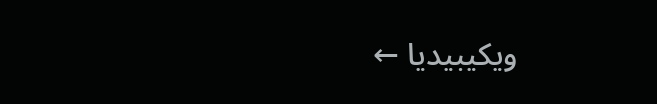ويكيبيديا ←